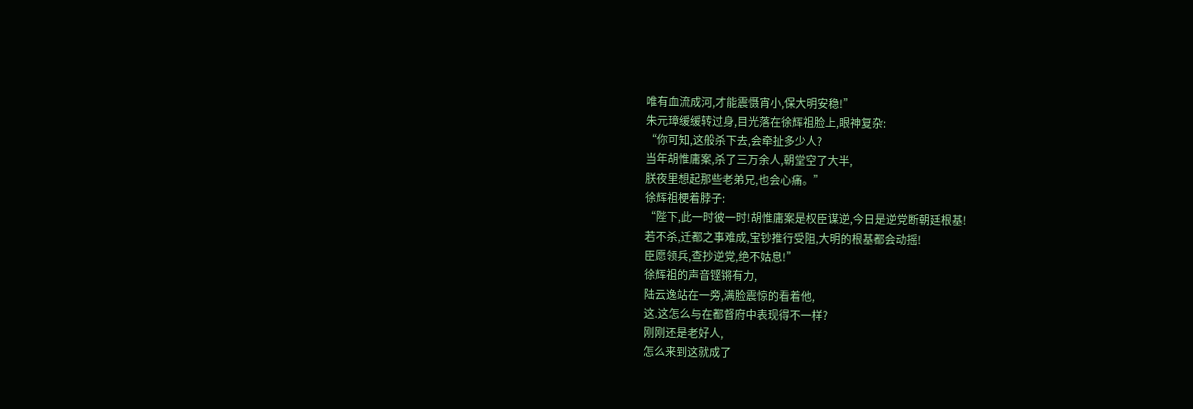唯有血流成河,才能震慑宵小,保大明安稳!”
朱元璋缓缓转过身,目光落在徐辉祖脸上,眼神复杂:
“你可知,这般杀下去,会牵扯多少人?
当年胡惟庸案,杀了三万余人,朝堂空了大半,
朕夜里想起那些老弟兄,也会心痛。”
徐辉祖梗着脖子:
“陛下,此一时彼一时!胡惟庸案是权臣谋逆,今日是逆党断朝廷根基!
若不杀,迁都之事难成,宝钞推行受阻,大明的根基都会动摇!
臣愿领兵,查抄逆党,绝不姑息!”
徐辉祖的声音铿锵有力,
陆云逸站在一旁,满脸震惊的看着他,
这.这怎么与在都督府中表现得不一样?
刚刚还是老好人,
怎么来到这就成了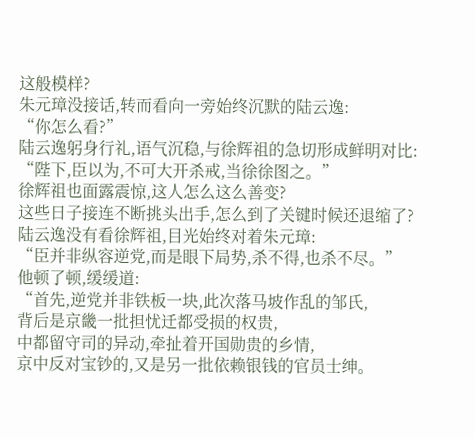这般模样?
朱元璋没接话,转而看向一旁始终沉默的陆云逸:
“你怎么看?”
陆云逸躬身行礼,语气沉稳,与徐辉祖的急切形成鲜明对比:
“陛下,臣以为,不可大开杀戒,当徐徐图之。”
徐辉祖也面露震惊,这人怎么这么善变?
这些日子接连不断挑头出手,怎么到了关键时候还退缩了?
陆云逸没有看徐辉祖,目光始终对着朱元璋:
“臣并非纵容逆党,而是眼下局势,杀不得,也杀不尽。”
他顿了顿,缓缓道:
“首先,逆党并非铁板一块,此次落马坡作乱的邹氏,
背后是京畿一批担忧迁都受损的权贵,
中都留守司的异动,牵扯着开国勋贵的乡情,
京中反对宝钞的,又是另一批依赖银钱的官员士绅。